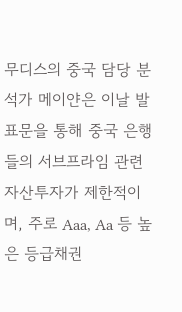무디스의 중국 담당 분석가 메이얀은 이날 발표문을 통해 중국 은행들의 서브프라임 관련 자산투자가 제한적이며, 주로 Aaa, Aa 등 높은 등급채권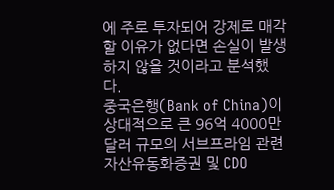에 주로 투자되어 강제로 매각할 이유가 없다면 손실이 발생하지 않을 것이라고 분석했다.
중국은행(Bank of China)이 상대적으로 큰 96억 4000만 달러 규모의 서브프라임 관련 자산유동화증권 및 CDO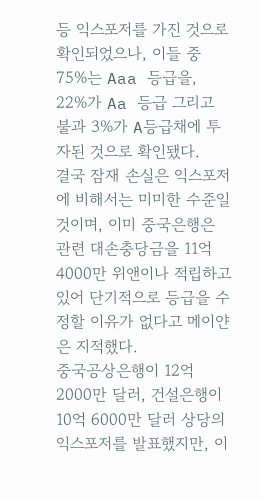등 익스포저를 가진 것으로 확인되었으나, 이들 중 75%는 Aaa 등급을, 22%가 Aa 등급 그리고 불과 3%가 A등급채에 투자된 것으로 확인됐다.
결국 잠재 손실은 익스포저에 비해서는 미미한 수준일 것이며, 이미 중국은행은 관련 대손충당금을 11억 4000만 위앤이나 적립하고 있어 단기적으로 등급을 수정할 이유가 없다고 메이얀은 지적했다.
중국공상은행이 12억 2000만 달러, 건설은행이 10억 6000만 달러 상당의 익스포저를 발표했지만, 이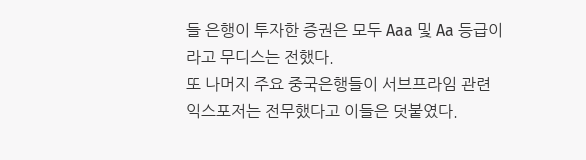들 은행이 투자한 증권은 모두 Aaa 및 Aa 등급이라고 무디스는 전했다.
또 나머지 주요 중국은행들이 서브프라임 관련 익스포저는 전무했다고 이들은 덧붙였다.